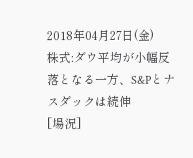2018年04月27日(金)
株式:ダウ平均が小幅反落となる一方、S&Pとナスダックは続伸
[場況]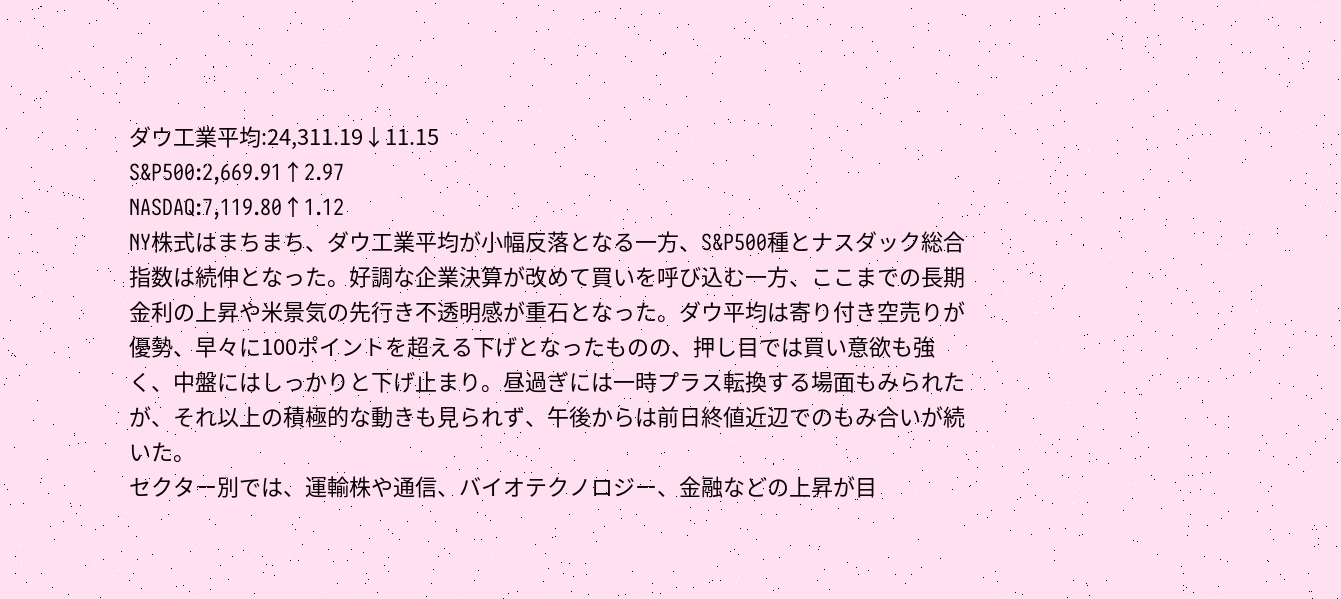ダウ工業平均:24,311.19↓11.15
S&P500:2,669.91↑2.97
NASDAQ:7,119.80↑1.12
NY株式はまちまち、ダウ工業平均が小幅反落となる一方、S&P500種とナスダック総合指数は続伸となった。好調な企業決算が改めて買いを呼び込む一方、ここまでの長期金利の上昇や米景気の先行き不透明感が重石となった。ダウ平均は寄り付き空売りが優勢、早々に100ポイントを超える下げとなったものの、押し目では買い意欲も強く、中盤にはしっかりと下げ止まり。昼過ぎには一時プラス転換する場面もみられたが、それ以上の積極的な動きも見られず、午後からは前日終値近辺でのもみ合いが続いた。
セクター別では、運輸株や通信、バイオテクノロジー、金融などの上昇が目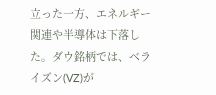立った一方、エネルギー関連や半導体は下落した。ダウ銘柄では、ベライズン(VZ)が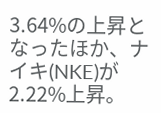3.64%の上昇となったほか、ナイキ(NKE)が2.22%上昇。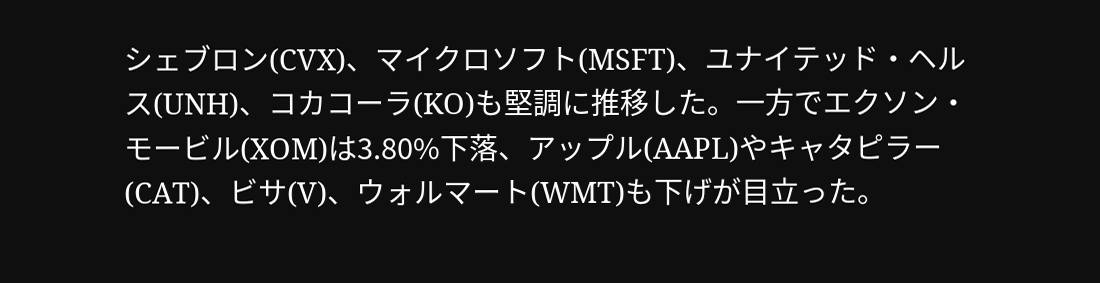シェブロン(CVX)、マイクロソフト(MSFT)、ユナイテッド・ヘルス(UNH)、コカコーラ(KO)も堅調に推移した。一方でエクソン・モービル(XOM)は3.80%下落、アップル(AAPL)やキャタピラー(CAT)、ビサ(V)、ウォルマート(WMT)も下げが目立った。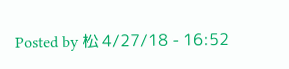Posted by 松 4/27/18 - 16:52